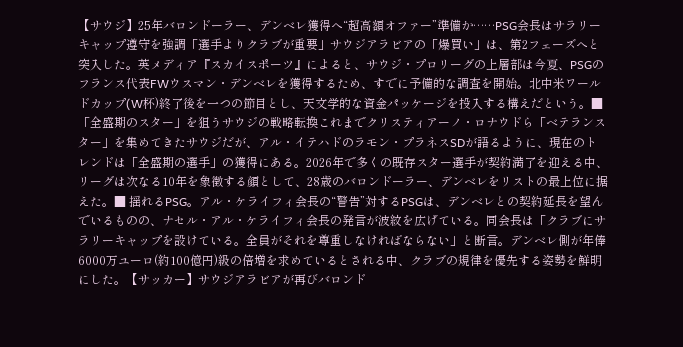【サウジ】25年バロンドーラー、デンベレ獲得へ“超高額オファー”準備か……PSG会長はサラリーキャップ遵守を強調「選手よりクラブが重要」サウジアラビアの「爆買い」は、第2フェーズへと突入した。英メディア『スカイスポーツ』によると、サウジ・プロリーグの上層部は今夏、PSGのフランス代表FWウスマン・デンベレを獲得するため、すでに予備的な調査を開始。北中米ワールドカップ(W杯)終了後を一つの節目とし、天文学的な資金パッケージを投入する構えだという。■ 「全盛期のスター」を狙うサウジの戦略転換これまでクリスティアーノ・ロナウドら「ベテランスター」を集めてきたサウジだが、アル・イテハドのラモン・プラネスSDが語るように、現在のトレンドは「全盛期の選手」の獲得にある。2026年で多くの既存スター選手が契約満了を迎える中、リーグは次なる10年を象徴する顔として、28歳のバロンドーラー、デンベレをリストの最上位に据えた。■ 揺れるPSG。アル・ケライフィ会長の“警告”対するPSGは、デンベレとの契約延長を望んでいるものの、ナセル・アル・ケライフィ会長の発言が波紋を広げている。同会長は「クラブにサラリーキャップを設けている。全員がそれを尊重しなければならない」と断言。デンベレ側が年俸6000万ユーロ(約100億円)級の倍増を求めているとされる中、クラブの規律を優先する姿勢を鮮明にした。【サッカー】サウジアラビアが再びバロンド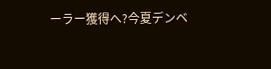ーラー獲得へ?今夏デンベ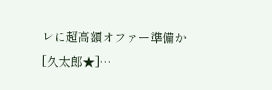レに超高額オファー準備か [久太郎★]…